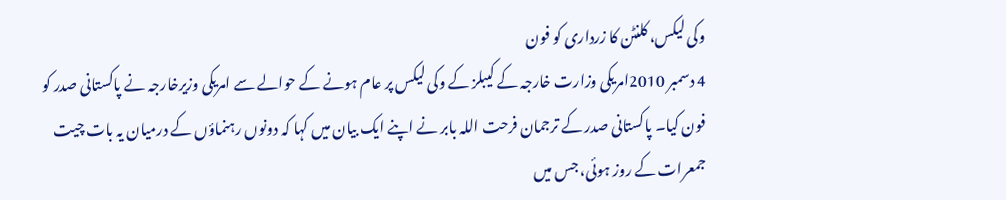وکی لیکس، کلنٹن کا زرداری کو فون
4 دسمبر 2010امریکی وزارت خارجہ کے کیبلز کے وکی لیکس پر عام ہونے کے حوالے سے امریکی وزیرخارجہ نے پاکستانی صدر کو فون کیا۔ پاکستانی صدر کے ترجمان فرحت اللہ بابر نے اپنے ایک بیان میں کہا کہ دونوں رہنماؤں کے درمیان یہ بات چیت جمعرات کے روز ہوئی، جس میں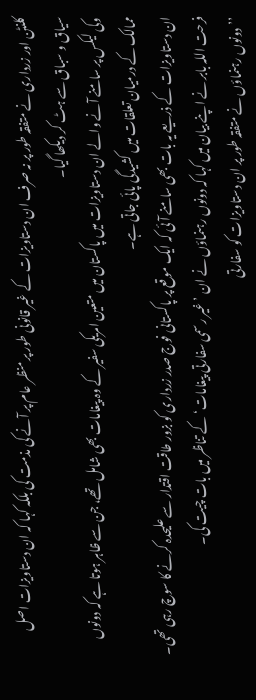کلنٹن اور زرداری نے متفقہ طور پر نہ صرف ان دستاویزات کے غیر قانونی طور پر منظر عام پر آنے کی مذمت کی بلکہ کہا کہ ان دستاویزات اصل سیاق و سباق سے ہٹ کر دیکھا گیا۔
وکی لیکس پر سامنے آنے والے ان دستاویزات میں پاکستان میں متعین امریکی سفیر کے وہ پیغامات بھی شامل تھے، جن سے ظاہر ہوتا ہے کہ دونوں ممالک کے درمیان تعلقات میں کشیدگی پائی جاتی ہے۔
ان دستاویزات کے ذریعے یہ بات بھی سامنے آئی کہ ایک موقع پر پاکستانی فوج صدر زرداری کو بزور طاقت اقتدار سے علیحدہ کرنے کا سوچ رہی تھی۔
فرحت اللہ بابر نے اپنے بیان میں کہا کہ دونوں رہنماؤں نے ان ’غیر رسمی سفارتی پیغامات‘ کے تناظر میں بات چیت کی۔
’’دونوں رہنماؤں نے متفقہ طور پر ان دستاویزات کو سفارتی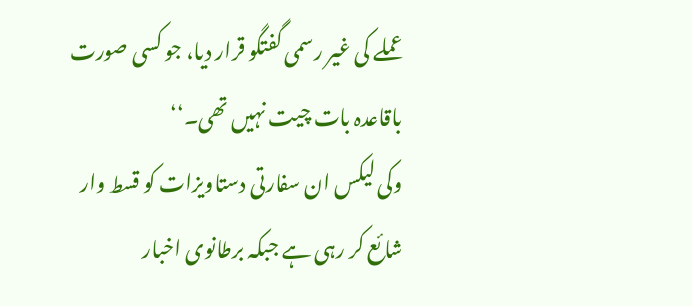عملے کی غیر رسمی گفتگو قرار دیا، جو کسی صورت باقاعدہ بات چیت نہیں تھی۔‘‘
وکی لیکس ان سفارتی دستاویزات کو قسط وار شائع کر رہی ہے جبکہ برطانوی اخبار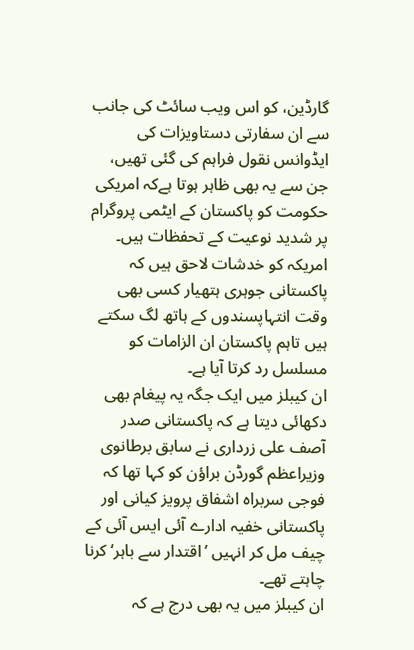گارڈین، کو اس ویب سائٹ کی جانب سے ان سفارتی دستاویزات کی ایڈوانس نقول فراہم کی گئی تھیں، جن سے یہ بھی ظاہر ہوتا ہےکہ امریکی حکومت کو پاکستان کے ایٹمی پروگرام پر شدید نوعیت کے تحفظات ہیں۔ امریکہ کو خدشات لاحق ہیں کہ پاکستانی جوہری ہتھیار کسی بھی وقت انتہاپسندوں کے ہاتھ لگ سکتے ہیں تاہم پاکستان ان الزامات کو مسلسل رد کرتا آیا ہے۔
ان کیبلز میں ایک جگہ یہ پیغام بھی دکھائی دیتا ہے کہ پاکستانی صدر آصف علی زرداری نے سابق برطانوی وزیراعظم گورڈن براؤن کو کہا تھا کہ فوجی سربراہ اشفاق پرویز کیانی اور پاکستانی خفیہ ادارے آئی ایس آئی کے چیف مل کر انہیں ’اقتدار سے باہر‘ کرنا چاہتے تھے۔
ان کیبلز میں یہ بھی درج ہے کہ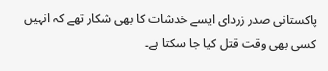پاکستانی صدر زردای ایسے خدشات کا بھی شکار تھے کہ انہیں کسی بھی وقت قتل کیا جا سکتا ہے۔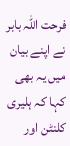فرحت اللہ بابر نے اپنے بیان میں یہ بھی کہا کہ ہلیری کلنٹن اور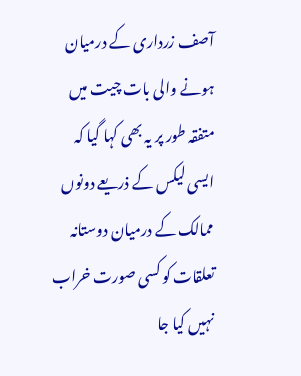آصف زرداری کے درمیان ہونے والی بات چیت میں متفقہ طور پر یہ بھی کہا گیا کہ ایسی لیکس کے ذریعے دونوں ممالک کے درمیان دوستانہ تعلقات کو کسی صورت خراب نہیں کیا جا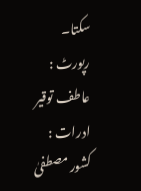سکتا۔
رپورٹ : عاطف توقیر
ادرات : کشور مصطفیٰ